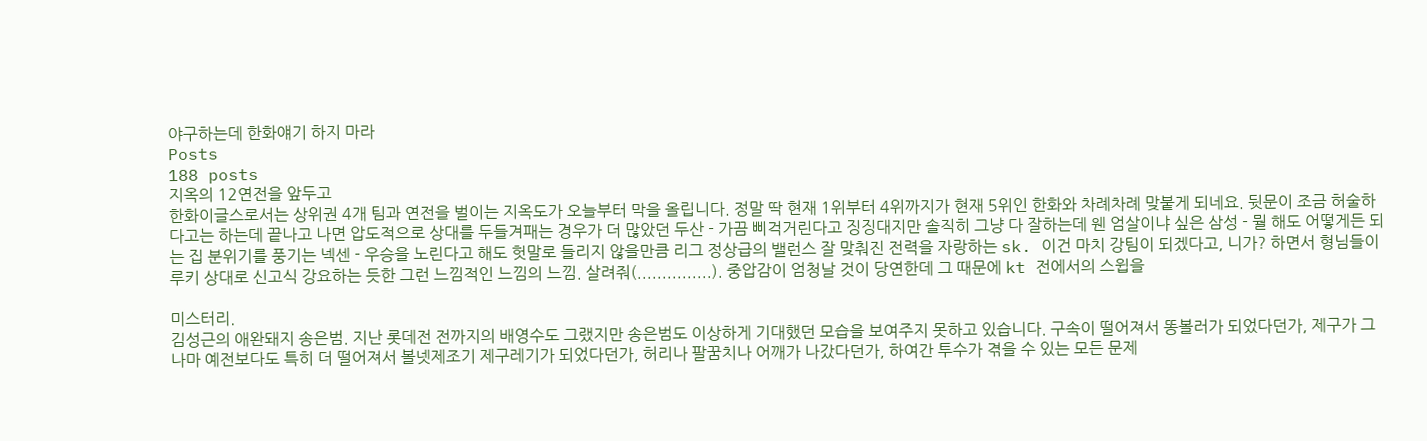야구하는데 한화얘기 하지 마라
Posts
188 posts
지옥의 12연전을 앞두고
한화이글스로서는 상위권 4개 팀과 연전을 벌이는 지옥도가 오늘부터 막을 올립니다. 정말 딱 현재 1위부터 4위까지가 현재 5위인 한화와 차례차례 맞붙게 되네요. 뒷문이 조금 허술하다고는 하는데 끝나고 나면 압도적으로 상대를 두들겨패는 경우가 더 많았던 두산 - 가끔 삐걱거린다고 징징대지만 솔직히 그냥 다 잘하는데 웬 엄살이냐 싶은 삼성 - 뭘 해도 어떻게든 되는 집 분위기를 풍기는 넥센 - 우승을 노린다고 해도 헛말로 들리지 않을만큼 리그 정상급의 밸런스 잘 맞춰진 전력을 자랑하는 sk. 이건 마치 강팀이 되겠다고, 니가? 하면서 형님들이 루키 상대로 신고식 강요하는 듯한 그런 느낌적인 느낌의 느낌. 살려줘(...............). 중압감이 엄청날 것이 당연한데 그 때문에 kt 전에서의 스윕을

미스터리.
김성근의 애완돼지 송은범. 지난 롯데전 전까지의 배영수도 그랬지만 송은범도 이상하게 기대했던 모습을 보여주지 못하고 있습니다. 구속이 떨어져서 똥볼러가 되었다던가, 제구가 그나마 예전보다도 특히 더 떨어져서 볼넷제조기 제구레기가 되었다던가, 허리나 팔꿈치나 어깨가 나갔다던가, 하여간 투수가 겪을 수 있는 모든 문제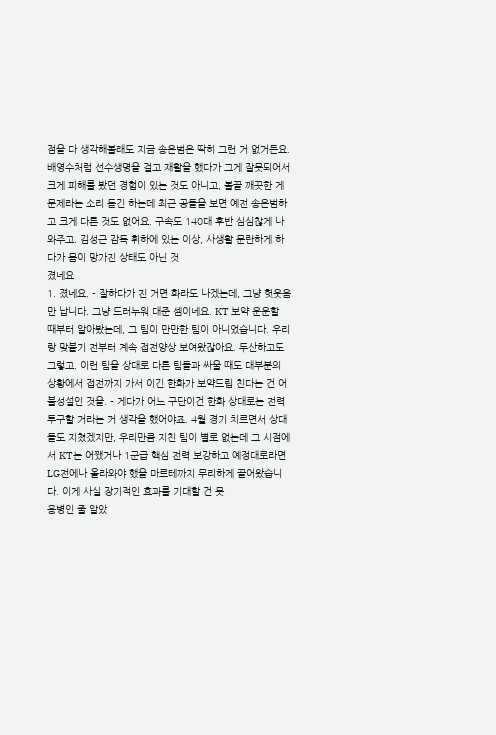점을 다 생각해볼래도 지금 송은범은 딱히 그런 거 없거든요. 배영수처럼 선수생명을 걸고 재활을 했다가 그게 잘못되어서 크게 피해를 봤던 경험이 있는 것도 아니고, 볼끝 깨끗한 게 문제라는 소리 듣긴 하는데 최근 공들을 보면 예전 송은범하고 크게 다른 것도 없어요. 구속도 140대 후반 심심찮게 나와주고. 김성근 감독 휘하에 있는 이상, 사생활 문란하게 하다가 몸이 망가진 상태도 아닌 것
졌네요
1. 졌네요. - 잘하다가 진 거면 화라도 나겠는데, 그냥 헛웃음만 납니다. 그냥 드러누워 대준 셈이네요. KT 보약 운운할 때부터 알아봤는데, 그 팀이 만만한 팀이 아니었습니다. 우리랑 맞붙기 전부터 계속 접전양상 보여왔잖아요. 두산하고도 그렇고. 이런 팀을 상대로 다른 팀들과 싸울 때도 대부분의 상황에서 접전까지 가서 이긴 한화가 보약드립 친다는 건 어불성설인 것을. - 게다가 어느 구단이건 한화 상대로는 전력투구할 거라는 거 생각을 했어야죠. 4월 경기 치르면서 상대들도 지쳤겠지만, 우리만큼 지친 팀이 별로 없는데 그 시점에서 KT는 어쨌거나 1군급 핵심 전력 보강하고 예정대로라면 LG전에나 올라와야 했을 마르테까지 무리하게 끌어왔습니다. 이게 사실 장기적인 효과를 기대할 건 못
용병인 줄 알았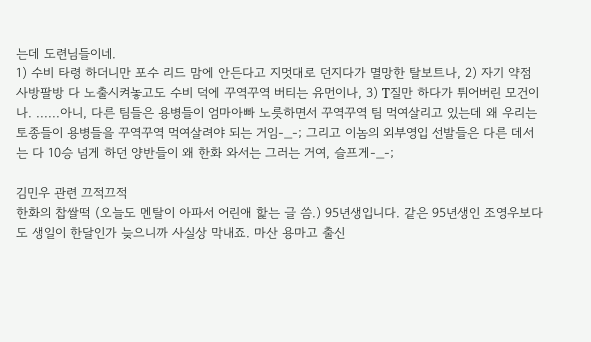는데 도련님들이네.
1) 수비 타령 하더니만 포수 리드 맘에 안든다고 지멋대로 던지다가 멸망한 탈보트나, 2) 자기 약점 사방팔방 다 노출시켜놓고도 수비 덕에 꾸역꾸역 버티는 유먼이나, 3) T질만 하다가 튀어버린 모건이나. ......아니, 다른 팀들은 용병들이 엄마아빠 노릇하면서 꾸역꾸역 팀 먹여살리고 있는데 왜 우리는 토종들이 용병들을 꾸역꾸역 먹여살려야 되는 거임-_-; 그리고 이놈의 외부영입 선발들은 다른 데서는 다 10승 넘게 하던 양반들이 왜 한화 와서는 그러는 거여, 슬프게-_-;

김민우 관련 끄적끄적
한화의 찹쌀떡 (오늘도 멘탈이 아파서 어린애 핥는 글 씀.) 95년생입니다. 같은 95년생인 조영우보다도 생일이 한달인가 늦으니까 사실상 막내죠. 마산 용마고 출신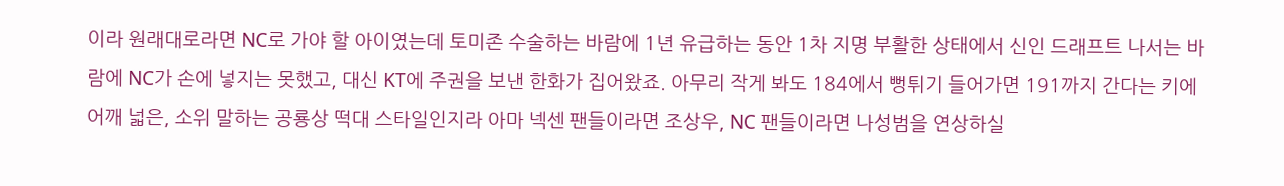이라 원래대로라면 NC로 가야 할 아이였는데 토미존 수술하는 바람에 1년 유급하는 동안 1차 지명 부활한 상태에서 신인 드래프트 나서는 바람에 NC가 손에 넣지는 못했고, 대신 KT에 주권을 보낸 한화가 집어왔죠. 아무리 작게 봐도 184에서 뻥튀기 들어가면 191까지 간다는 키에 어깨 넓은, 소위 말하는 공룡상 떡대 스타일인지라 아마 넥센 팬들이라면 조상우, NC 팬들이라면 나성범을 연상하실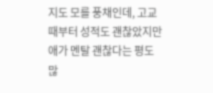지도 모를 풍채인데, 고교 때부터 성적도 괜찮았지만 애가 멘탈 괜찮다는 평도 많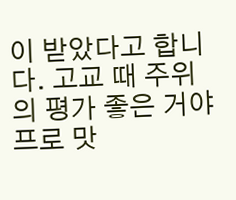이 받았다고 합니다. 고교 때 주위의 평가 좋은 거야 프로 맛